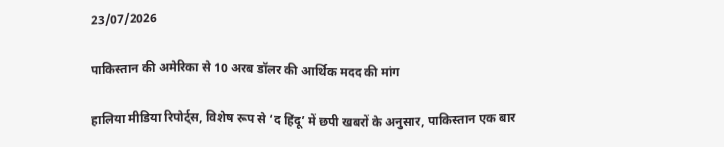23/07/2026

पाकिस्तान की अमेरिका से 10 अरब डॉलर की आर्थिक मदद की मांग

हालिया मीडिया रिपोर्ट्स, विशेष रूप से ‘द हिंदू’ में छपी खबरों के अनुसार, पाकिस्तान एक बार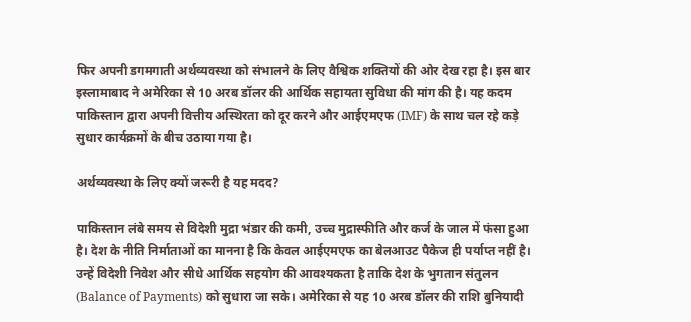फिर अपनी डगमगाती अर्थव्यवस्था को संभालने के लिए वैश्विक शक्तियों की ओर देख रहा है। इस बार इस्लामाबाद ने अमेरिका से 10 अरब डॉलर की आर्थिक सहायता सुविधा की मांग की है। यह कदम पाकिस्तान द्वारा अपनी वित्तीय अस्थिरता को दूर करने और आईएमएफ (IMF) के साथ चल रहे कड़े सुधार कार्यक्रमों के बीच उठाया गया है।

अर्थव्यवस्था के लिए क्यों जरूरी है यह मदद?

पाकिस्तान लंबे समय से विदेशी मुद्रा भंडार की कमी, उच्च मुद्रास्फीति और कर्ज के जाल में फंसा हुआ है। देश के नीति निर्माताओं का मानना है कि केवल आईएमएफ का बेलआउट पैकेज ही पर्याप्त नहीं है। उन्हें विदेशी निवेश और सीधे आर्थिक सहयोग की आवश्यकता है ताकि देश के भुगतान संतुलन (Balance of Payments) को सुधारा जा सके। अमेरिका से यह 10 अरब डॉलर की राशि बुनियादी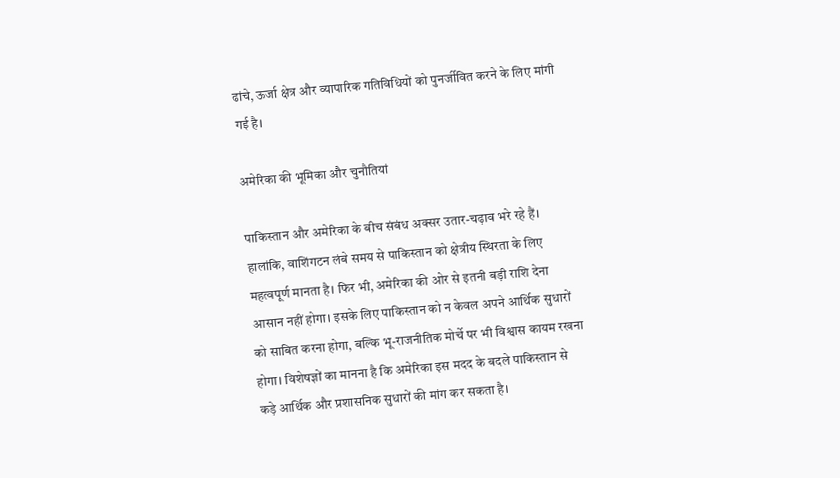ढांचे, ऊर्जा क्षेत्र और व्यापारिक गतिविधियों को पुनर्जीवित करने के लिए मांगी गई है।

अमेरिका की भूमिका और चुनौतियां

पाकिस्तान और अमेरिका के बीच संबंध अक्सर उतार-चढ़ाव भरे रहे हैं। हालांकि, वाशिंगटन लंबे समय से पाकिस्तान को क्षेत्रीय स्थिरता के लिए महत्वपूर्ण मानता है। फिर भी, अमेरिका की ओर से इतनी बड़ी राशि देना आसान नहीं होगा। इसके लिए पाकिस्तान को न केवल अपने आर्थिक सुधारों को साबित करना होगा, बल्कि भू-राजनीतिक मोर्चे पर भी विश्वास कायम रखना होगा। विशेषज्ञों का मानना है कि अमेरिका इस मदद के बदले पाकिस्तान से कड़े आर्थिक और प्रशासनिक सुधारों की मांग कर सकता है।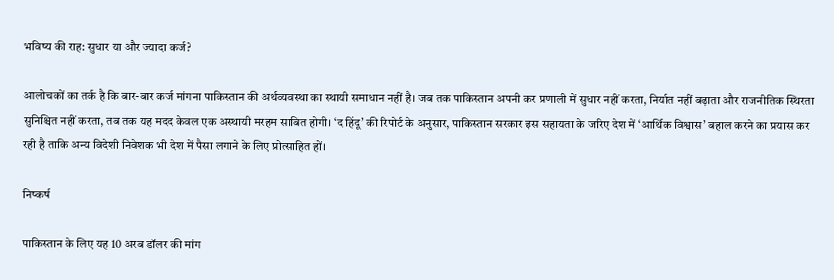भविष्य की राह: सुधार या और ज्यादा कर्ज?

आलोचकों का तर्क है कि बार-बार कर्ज मांगना पाकिस्तान की अर्थव्यवस्था का स्थायी समाधान नहीं है। जब तक पाकिस्तान अपनी कर प्रणाली में सुधार नहीं करता, निर्यात नहीं बढ़ाता और राजनीतिक स्थिरता सुनिश्चित नहीं करता, तब तक यह मदद केवल एक अस्थायी मरहम साबित होगी। ‘द हिंदू’ की रिपोर्ट के अनुसार, पाकिस्तान सरकार इस सहायता के जरिए देश में ‘आर्थिक विश्वास’ बहाल करने का प्रयास कर रही है ताकि अन्य विदेशी निवेशक भी देश में पैसा लगाने के लिए प्रोत्साहित हों।

निष्कर्ष

पाकिस्तान के लिए यह 10 अरब डॉलर की मांग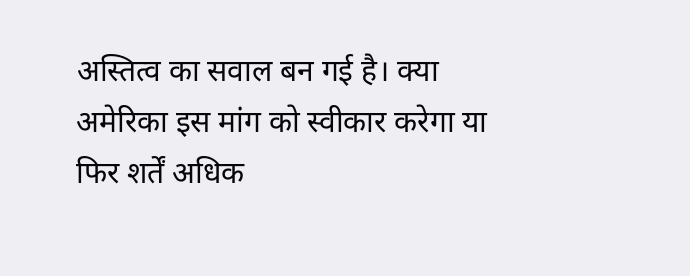अस्तित्व का सवाल बन गई है। क्या अमेरिका इस मांग को स्वीकार करेगा या फिर शर्तें अधिक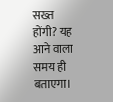सख्त होंगी? यह आने वाला समय ही बताएगा।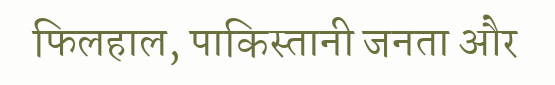फिलहाल, पाकिस्तानी जनता और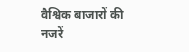वैश्विक बाजारों की नजरें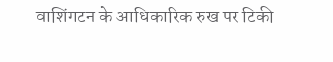वाशिंगटन के आधिकारिक रुख पर टिकी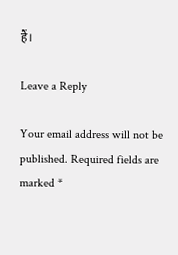हैं।

Leave a Reply

Your email address will not be published. Required fields are marked *